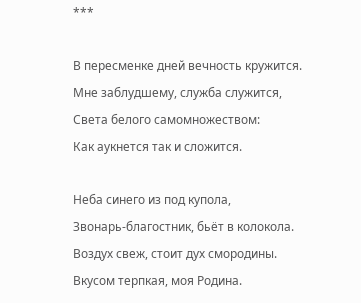***

В пересменке дней вечность кружится.
Мне заблудшему, служба служится,
Света белого самомножеством:
Как аукнется так и сложится.

Неба синего из под купола,
Звонарь-благостник, бьёт в колокола.
Воздух свеж, стоит дух смородины.
Вкусом терпкая, моя Родина.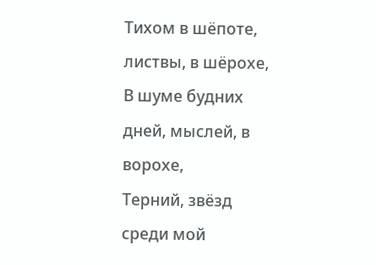Тихом в шёпоте, листвы, в шёрохе,
В шуме будних дней, мыслей, в ворохе,
Терний, звёзд среди мой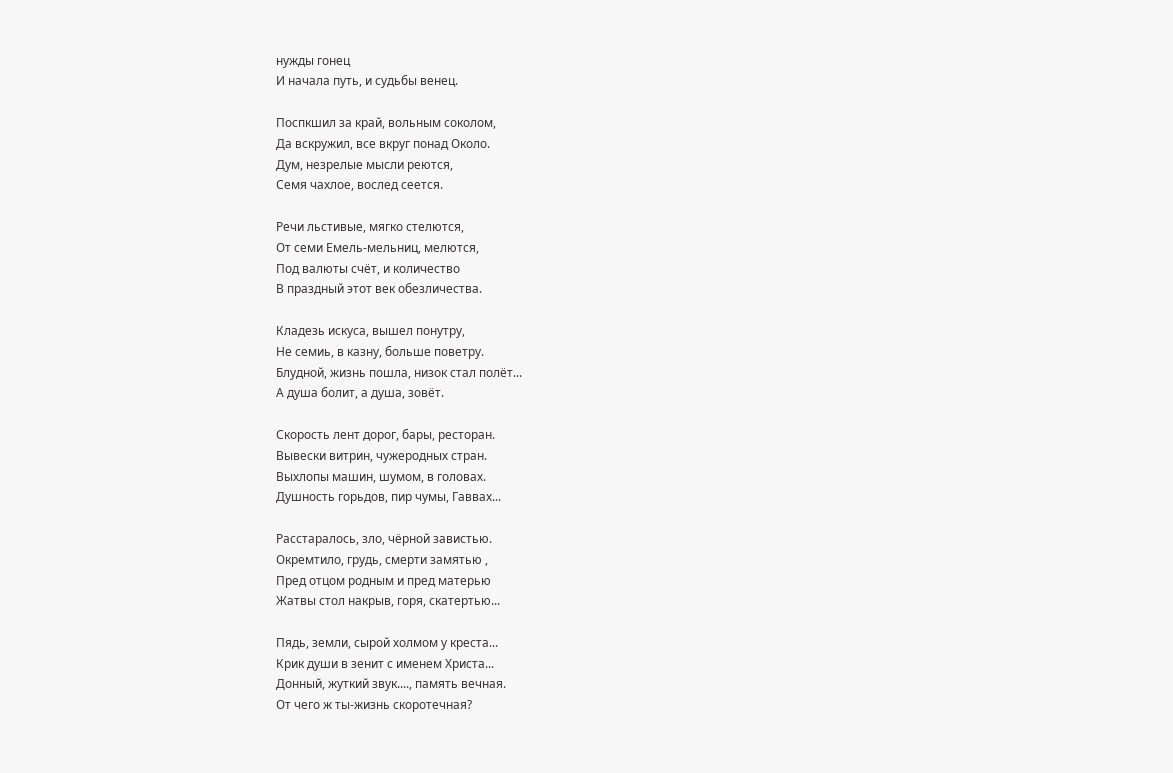нужды гонец
И начала путь, и судьбы венец.

Поспкшил за край, вольным соколом,
Да вскружил, все вкруг понад Около.
Дум, незрелые мысли реются,
Семя чахлое, вослед сеется.

Речи льстивые, мягко стелются,
От семи Емель-мельниц, мелются,
Под валюты счёт, и количество
В праздный этот век обезличества.

Кладезь искуса, вышел понутру,
Не семиь, в казну, больше поветру.
Блудной, жизнь пошла, низок стал полёт...
А душа болит, а душа, зовёт.

Скорость лент дорог, бары, ресторан.
Вывески витрин, чужеродных стран.
Выхлопы машин, шумом, в головах.
Душность горьдов, пир чумы, Гаввах...

Расстаралось, зло, чёрной завистью.
Окремтило, грудь, смерти замятью ,
Пред отцом родным и пред матерью
Жатвы стол накрыв, горя, скатертью...

Пядь, земли, сырой холмом у креста...
Крик души в зенит с именем Христа...
Донный, жуткий звук...., память вечная.
От чего ж ты-жизнь скоротечная?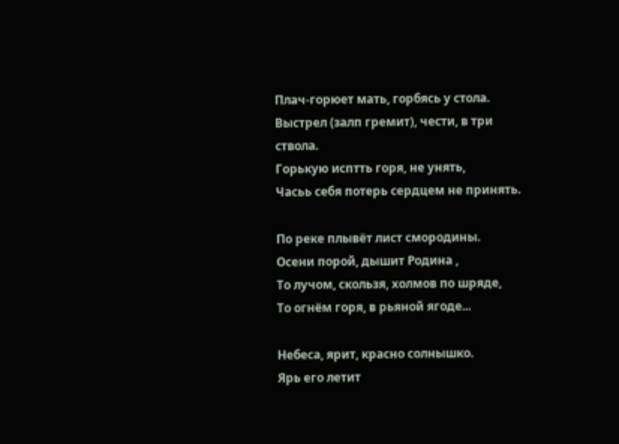Плач-горюет мать, горбясь у стола.
Выстрел (залп гремит), чести, в три ствола.
Горькую исптть горя, не унять,
Часьь себя потерь сердцем не принять.

По реке плывёт лист смородины.
Осени порой, дышит Родина ,
То лучом, скользя, холмов по шряде,
То огнём горя, в рьяной ягоде...

Небеса, ярит, красно солнышко.
Ярь его летит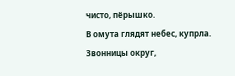чисто, пёрышко.
В омута глядят небес, купрла.
Звонницы округ,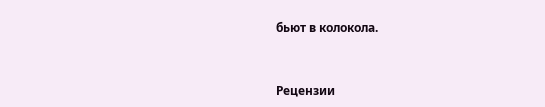бьют в колокола.


Рецензии